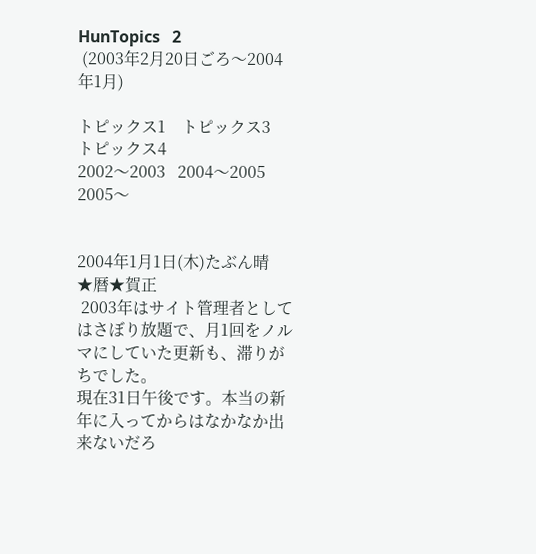HunTopics   2
 (2003年2月20日ごろ〜2004年1月)

トピックス1    トピックス3    トピックス4
2002〜2003   2004〜2005    2005〜


2004年1月1日(木)たぶん晴
★暦★賀正
 2003年はサイト管理者としてはさぼり放題で、月1回をノルマにしていた更新も、滞りがちでした。
現在31日午後です。本当の新年に入ってからはなかなか出来ないだろ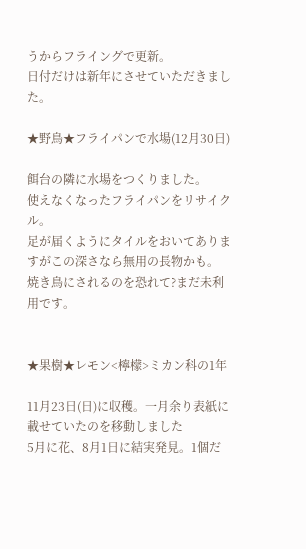うからフライングで更新。
日付だけは新年にさせていただきました。

★野鳥★フライパンで水場(12月30日)

餌台の隣に水場をつくりました。
使えなくなったフライパンをリサイクル。
足が届くようにタイルをおいてありますがこの深さなら無用の長物かも。
焼き鳥にされるのを恐れて?まだ未利用です。


★果樹★レモン<檸檬>ミカン科の1年

11月23日(日)に収穫。一月余り表紙に載せていたのを移動しました
5月に花、8月1日に結実発見。1個だ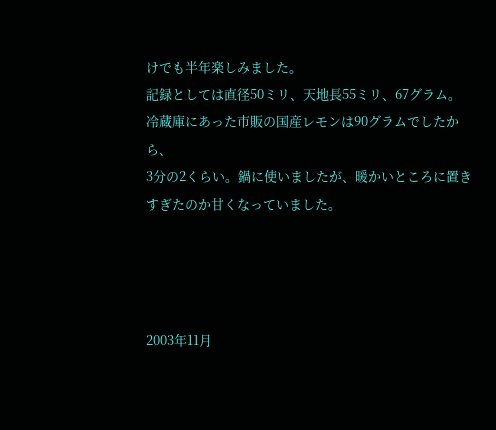けでも半年楽しみました。
記録としては直径50ミリ、天地長55ミリ、67グラム。
冷蔵庫にあった市販の国産レモンは90グラムでしたから、
3分の2くらい。鍋に使いましたが、暖かいところに置きすぎたのか甘くなっていました。




2003年11月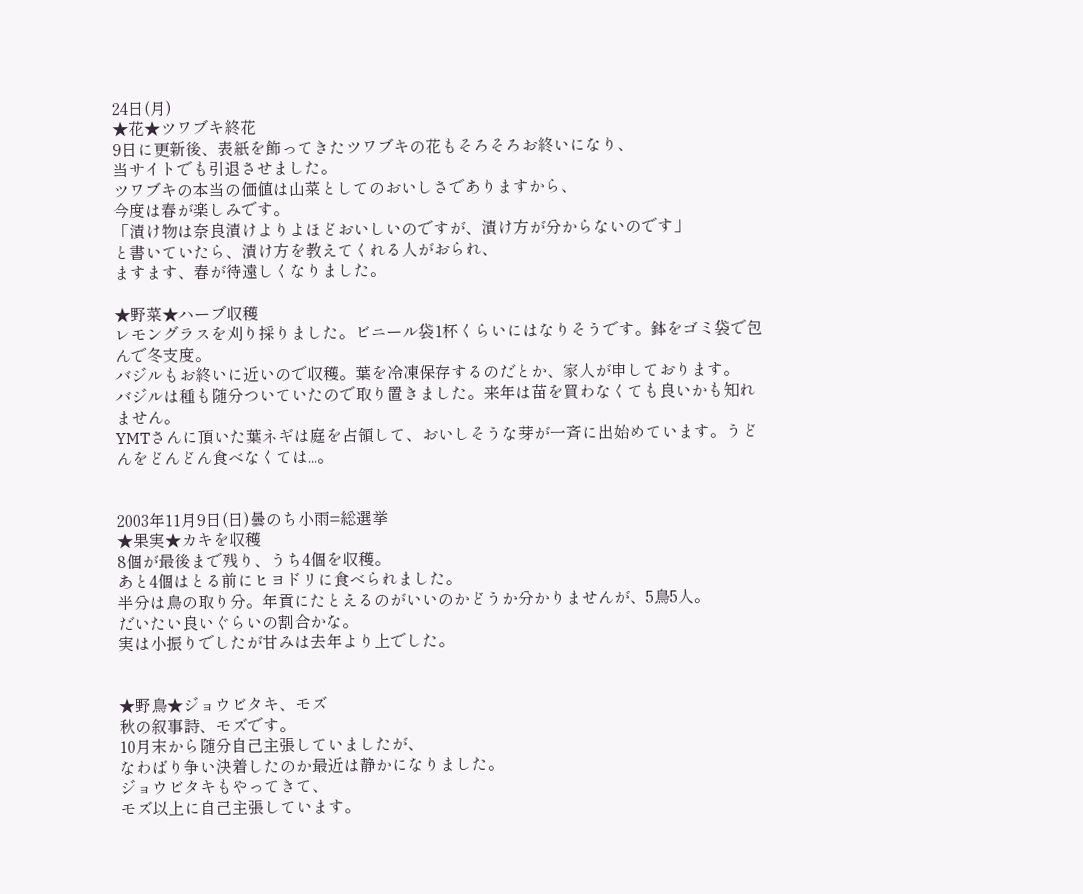24日(月)
★花★ツワブキ終花
9日に更新後、表紙を飾ってきたツワブキの花もそろそろお終いになり、
当サイトでも引退させました。
ツワブキの本当の価値は山菜としてのおいしさでありますから、
今度は春が楽しみです。
「漬け物は奈良漬けよりよほどおいしいのですが、漬け方が分からないのです」
と書いていたら、漬け方を教えてくれる人がおられ、
ますます、春が待遠しくなりました。

★野菜★ハーブ収穫
レモングラスを刈り採りました。ビニール袋1杯くらいにはなりそうです。鉢をゴミ袋で包んで冬支度。
バジルもお終いに近いので収穫。葉を冷凍保存するのだとか、家人が申しております。
バジルは種も随分ついていたので取り置きました。来年は苗を買わなくても良いかも知れません。
YMTさんに頂いた葉ネギは庭を占領して、おいしそうな芽が一斉に出始めています。うどんをどんどん食べなくては...。


2003年11月9日(日)曇のち小雨=総選挙
★果実★カキを収穫
8個が最後まで残り、うち4個を収穫。
あと4個はとる前にヒヨドリに食べられました。
半分は鳥の取り分。年貢にたとえるのがいいのかどうか分かりませんが、5鳥5人。
だいたい良いぐらいの割合かな。
実は小振りでしたが甘みは去年より上でした。


★野鳥★ジョウビタキ、モズ
秋の叙事詩、モズです。
10月末から随分自己主張していましたが、
なわばり争い決着したのか最近は静かになりました。
ジョウビタキもやってきて、
モズ以上に自己主張しています。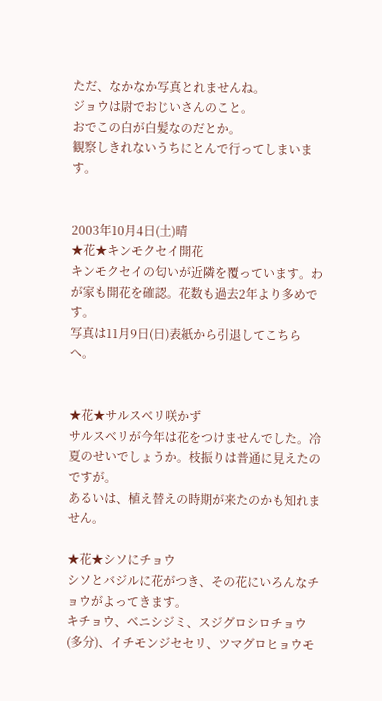ただ、なかなか写真とれませんね。
ジョウは尉でおじいさんのこと。
おでこの白が白髪なのだとか。
観察しきれないうちにとんで行ってしまいます。


2003年10月4日(土)晴
★花★キンモクセイ開花
キンモクセイの匂いが近隣を覆っています。わが家も開花を確認。花数も過去2年より多めです。
写真は11月9日(日)表紙から引退してこちらへ。


★花★サルスベリ咲かず
サルスベリが今年は花をつけませんでした。冷夏のせいでしょうか。枝振りは普通に見えたのですが。
あるいは、植え替えの時期が来たのかも知れません。

★花★シソにチョウ
シソとバジルに花がつき、その花にいろんなチョウがよってきます。
キチョウ、ベニシジミ、スジグロシロチョウ(多分)、イチモンジセセリ、ツマグロヒョウモ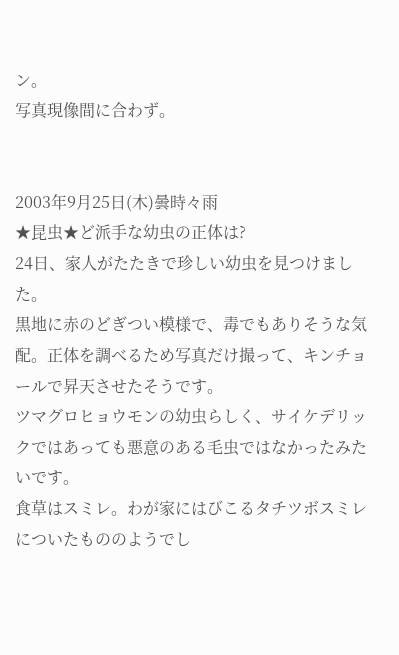ン。
写真現像間に合わず。


2003年9月25日(木)曇時々雨
★昆虫★ど派手な幼虫の正体は?
24日、家人がたたきで珍しい幼虫を見つけました。
黒地に赤のどぎつい模様で、毒でもありそうな気配。正体を調べるため写真だけ撮って、キンチョールで昇天させたそうです。
ツマグロヒョウモンの幼虫らしく、サイケデリックではあっても悪意のある毛虫ではなかったみたいです。
食草はスミレ。わが家にはびこるタチツボスミレについたもののようでし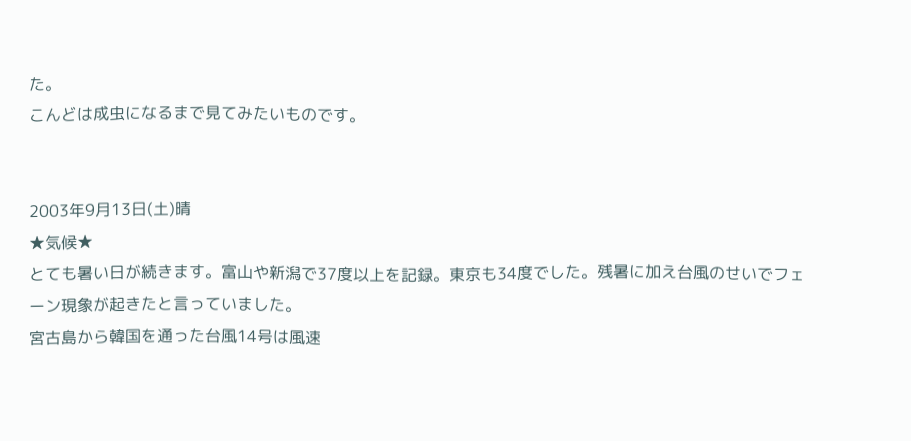た。
こんどは成虫になるまで見てみたいものです。


2003年9月13日(土)晴
★気候★
とても暑い日が続きます。富山や新潟で37度以上を記録。東京も34度でした。残暑に加え台風のせいでフェーン現象が起きたと言っていました。
宮古島から韓国を通った台風14号は風速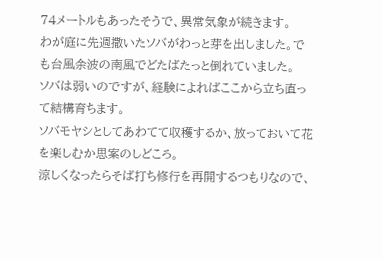74メートルもあったそうで、異常気象が続きます。
わが庭に先週撒いたソバがわっと芽を出しました。でも台風余波の南風でどたばたっと倒れていました。
ソバは弱いのですが、経験によればここから立ち直って結構育ちます。
ソバモヤシとしてあわてて収穫するか、放っておいて花を楽しむか思案のしどころ。
涼しくなったらそば打ち修行を再開するつもりなので、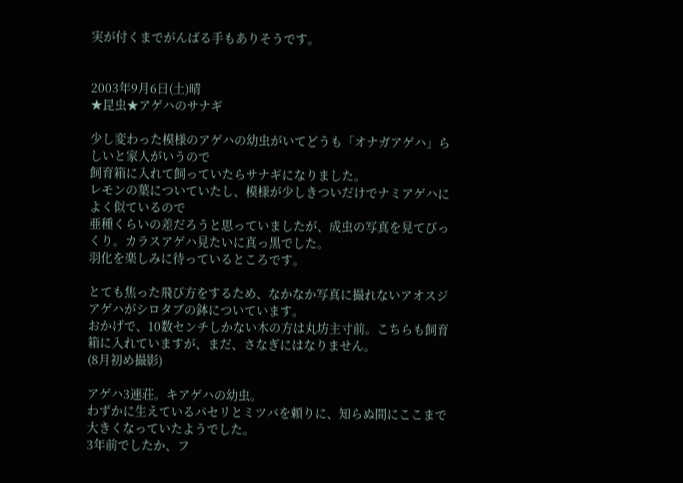実が付くまでがんばる手もありそうです。


2003年9月6日(土)晴
★昆虫★アゲハのサナギ

少し変わった模様のアゲハの幼虫がいてどうも「オナガアゲハ」らしいと家人がいうので
飼育箱に入れて飼っていたらサナギになりました。
レモンの葉についていたし、模様が少しきついだけでナミアゲハによく似ているので
亜種くらいの差だろうと思っていましたが、成虫の写真を見てびっくり。カラスアゲハ見たいに真っ黒でした。
羽化を楽しみに待っているところです。

とても焦った飛び方をするため、なかなか写真に撮れないアオスジアゲハがシロタブの鉢についています。
おかげで、10数センチしかない木の方は丸坊主寸前。こちらも飼育箱に入れていますが、まだ、さなぎにはなりません。
(8月初め撮影)

アゲハ3連荘。キアゲハの幼虫。
わずかに生えているパセリとミツバを頼りに、知らぬ間にここまで大きくなっていたようでした。
3年前でしたか、フ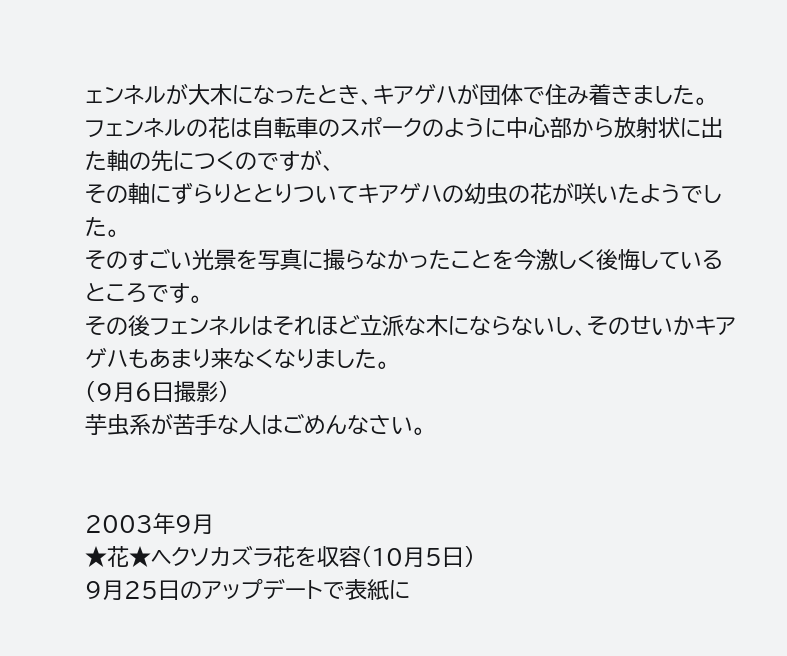ェンネルが大木になったとき、キアゲハが団体で住み着きました。
フェンネルの花は自転車のスポークのように中心部から放射状に出た軸の先につくのですが、
その軸にずらりととりついてキアゲハの幼虫の花が咲いたようでした。
そのすごい光景を写真に撮らなかったことを今激しく後悔しているところです。
その後フェンネルはそれほど立派な木にならないし、そのせいかキアゲハもあまり来なくなりました。
(9月6日撮影)
芋虫系が苦手な人はごめんなさい。


2003年9月
★花★ヘクソカズラ花を収容(10月5日)
9月25日のアップデートで表紙に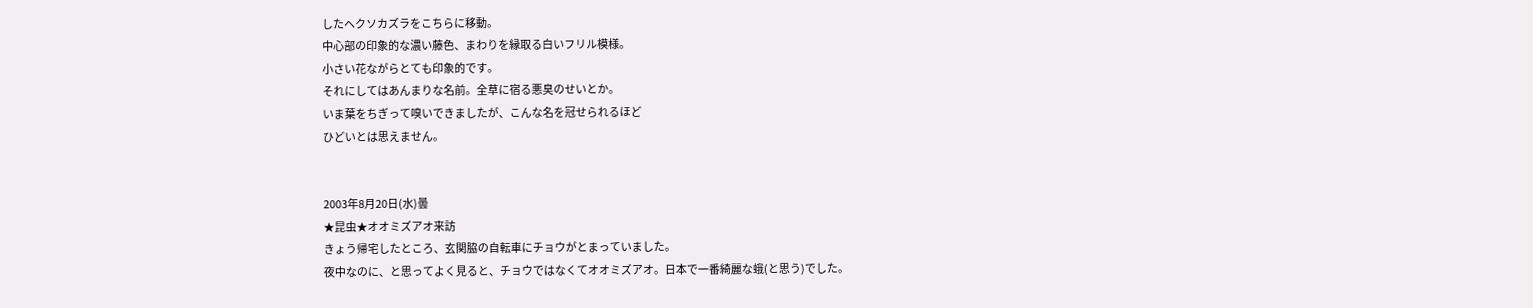したヘクソカズラをこちらに移動。
中心部の印象的な濃い藤色、まわりを縁取る白いフリル模様。
小さい花ながらとても印象的です。
それにしてはあんまりな名前。全草に宿る悪臭のせいとか。
いま葉をちぎって嗅いできましたが、こんな名を冠せられるほど
ひどいとは思えません。


2003年8月20日(水)曇
★昆虫★オオミズアオ来訪
きょう帰宅したところ、玄関脇の自転車にチョウがとまっていました。
夜中なのに、と思ってよく見ると、チョウではなくてオオミズアオ。日本で一番綺麗な蛾(と思う)でした。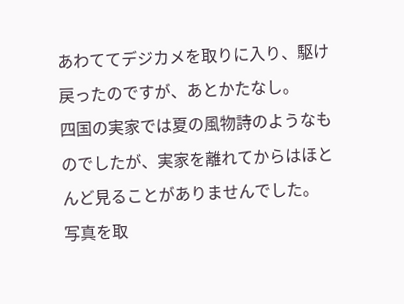あわててデジカメを取りに入り、駆け戻ったのですが、あとかたなし。
四国の実家では夏の風物詩のようなものでしたが、実家を離れてからはほとんど見ることがありませんでした。
写真を取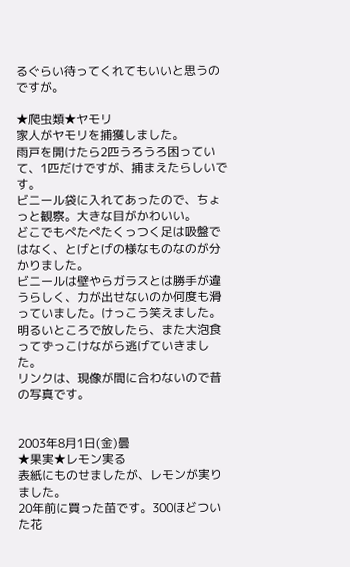るぐらい待ってくれてもいいと思うのですが。

★爬虫類★ヤモリ
家人がヤモリを捕獲しました。
雨戸を開けたら2匹うろうろ困っていて、1匹だけですが、捕まえたらしいです。
ビニール袋に入れてあったので、ちょっと観察。大きな目がかわいい。
どこでもぺたぺたくっつく足は吸盤ではなく、とげとげの様なものなのが分かりました。
ビニールは壁やらガラスとは勝手が違うらしく、力が出せないのか何度も滑っていました。けっこう笑えました。
明るいところで放したら、また大泡食ってずっこけながら逃げていきました。
リンクは、現像が間に合わないので昔の写真です。


2003年8月1日(金)曇
★果実★レモン実る
表紙にものせましたが、レモンが実りました。
20年前に買った苗です。300ほどついた花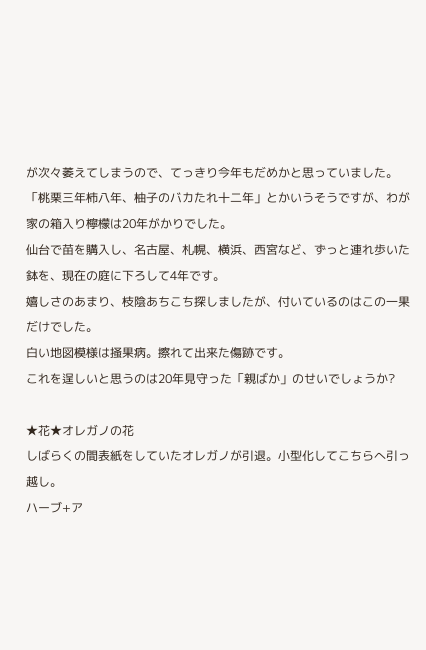が次々萎えてしまうので、てっきり今年もだめかと思っていました。
「桃栗三年柿八年、柚子のバカたれ十二年」とかいうそうですが、わが家の箱入り檸檬は20年がかりでした。
仙台で苗を購入し、名古屋、札幌、横浜、西宮など、ずっと連れ歩いた鉢を、現在の庭に下ろして4年です。
嬉しさのあまり、枝陰あちこち探しましたが、付いているのはこの一果だけでした。
白い地図模様は掻果病。擦れて出来た傷跡です。
これを逞しいと思うのは20年見守った「親ばか」のせいでしょうか?

★花★オレガノの花
しばらくの間表紙をしていたオレガノが引退。小型化してこちらへ引っ越し。
ハーブ+ア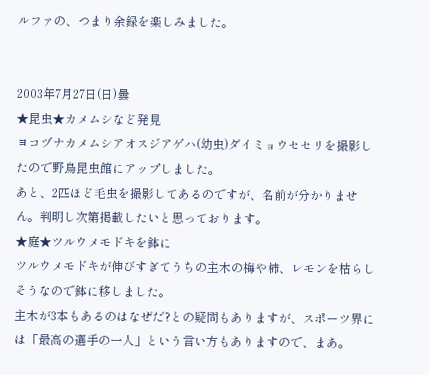ルファの、つまり余録を楽しみました。


2003年7月27日(日)曇
★昆虫★カメムシなど発見
ヨコヅナカメムシアオスジアゲハ(幼虫)ダイミョウセセリを撮影したので野鳥昆虫館にアップしました。
あと、2匹ほど毛虫を撮影してあるのですが、名前が分かりません。判明し次第掲載したいと思っております。
★庭★ツルウメモドキを鉢に
ツルウメモドキが伸びすぎてうちの主木の梅や柿、レモンを枯らしそうなので鉢に移しました。
主木が3本もあるのはなぜだ?との疑問もありますが、スポーツ界には「最高の選手の一人」という言い方もありますので、まあ。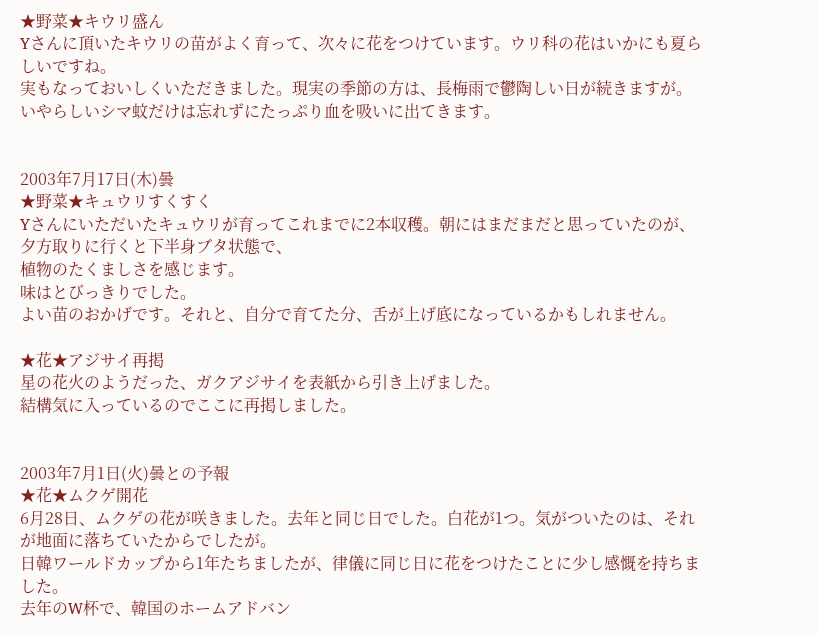★野菜★キウリ盛ん
Yさんに頂いたキウリの苗がよく育って、次々に花をつけています。ウリ科の花はいかにも夏らしいですね。
実もなっておいしくいただきました。現実の季節の方は、長梅雨で鬱陶しい日が続きますが。
いやらしいシマ蚊だけは忘れずにたっぷり血を吸いに出てきます。


2003年7月17日(木)曇
★野菜★キュウリすくすく
Yさんにいただいたキュウリが育ってこれまでに2本収穫。朝にはまだまだと思っていたのが、夕方取りに行くと下半身ブタ状態で、
植物のたくましさを感じます。
味はとびっきりでした。
よい苗のおかげです。それと、自分で育てた分、舌が上げ底になっているかもしれません。

★花★アジサイ再掲
星の花火のようだった、ガクアジサイを表紙から引き上げました。
結構気に入っているのでここに再掲しました。


2003年7月1日(火)曇との予報
★花★ムクゲ開花
6月28日、ムクゲの花が咲きました。去年と同じ日でした。白花が1つ。気がついたのは、それが地面に落ちていたからでしたが。
日韓ワールドカップから1年たちましたが、律儀に同じ日に花をつけたことに少し感慨を持ちました。
去年のW杯で、韓国のホームアドバン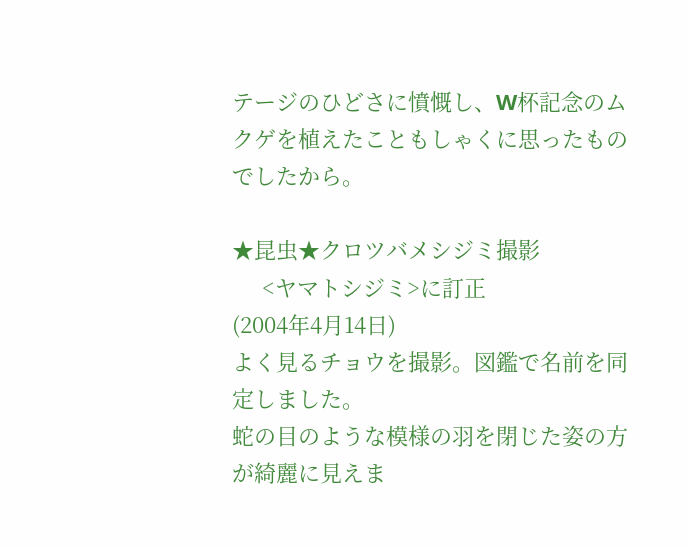テージのひどさに憤慨し、W杯記念のムクゲを植えたこともしゃくに思ったものでしたから。

★昆虫★クロツバメシジミ撮影
     <ヤマトシジミ>に訂正
(2004年4月14日)
よく見るチョウを撮影。図鑑で名前を同定しました。
蛇の目のような模様の羽を閉じた姿の方が綺麗に見えま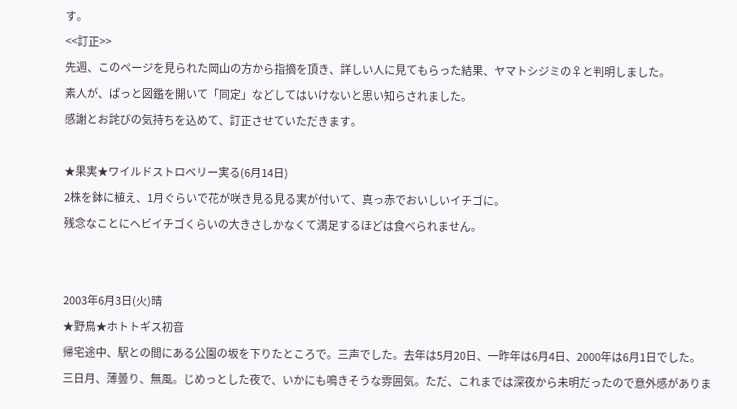す。
<<訂正>>
先週、このページを見られた岡山の方から指摘を頂き、詳しい人に見てもらった結果、ヤマトシジミの♀と判明しました。
素人が、ぱっと図鑑を開いて「同定」などしてはいけないと思い知らされました。
感謝とお詫びの気持ちを込めて、訂正させていただきます。

★果実★ワイルドストロベリー実る(6月14日)
2株を鉢に植え、1月ぐらいで花が咲き見る見る実が付いて、真っ赤でおいしいイチゴに。
残念なことにヘビイチゴくらいの大きさしかなくて満足するほどは食べられません。


2003年6月3日(火)晴
★野鳥★ホトトギス初音
帰宅途中、駅との間にある公園の坂を下りたところで。三声でした。去年は5月20日、一昨年は6月4日、2000年は6月1日でした。
三日月、薄曇り、無風。じめっとした夜で、いかにも鳴きそうな雰囲気。ただ、これまでは深夜から未明だったので意外感がありま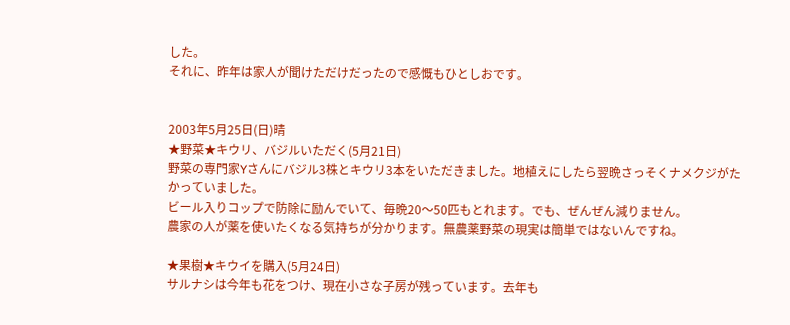した。
それに、昨年は家人が聞けただけだったので感慨もひとしおです。


2003年5月25日(日)晴
★野菜★キウリ、バジルいただく(5月21日)
野菜の専門家Yさんにバジル3株とキウリ3本をいただきました。地植えにしたら翌晩さっそくナメクジがたかっていました。
ビール入りコップで防除に励んでいて、毎晩20〜50匹もとれます。でも、ぜんぜん減りません。
農家の人が薬を使いたくなる気持ちが分かります。無農薬野菜の現実は簡単ではないんですね。

★果樹★キウイを購入(5月24日)
サルナシは今年も花をつけ、現在小さな子房が残っています。去年も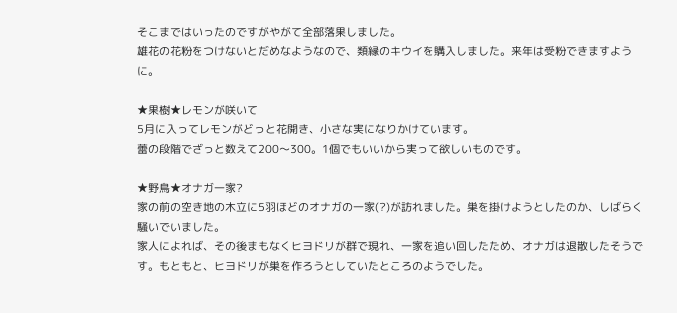そこまではいったのですがやがて全部落果しました。
雄花の花粉をつけないとだめなようなので、類縁のキウイを購入しました。来年は受粉できますように。

★果樹★レモンが咲いて
5月に入ってレモンがどっと花開き、小さな実になりかけています。
蕾の段階でざっと数えて200〜300。1個でもいいから実って欲しいものです。

★野鳥★オナガ一家?
家の前の空き地の木立に5羽ほどのオナガの一家(?)が訪れました。巣を掛けようとしたのか、しばらく騒いでいました。
家人によれば、その後まもなくヒヨドリが群で現れ、一家を追い回したため、オナガは退散したそうです。もともと、ヒヨドリが巣を作ろうとしていたところのようでした。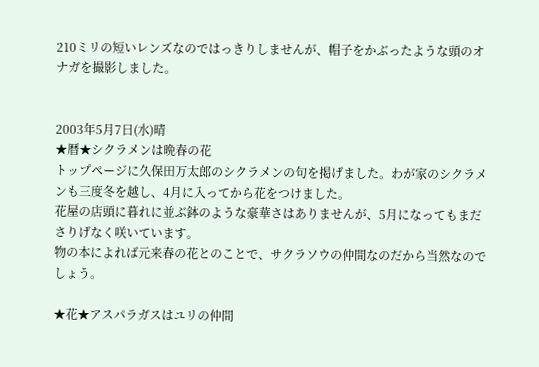210ミリの短いレンズなのではっきりしませんが、帽子をかぶったような頭のオナガを撮影しました。


2003年5月7日(水)晴
★暦★シクラメンは晩春の花
トップページに久保田万太郎のシクラメンの句を掲げました。わが家のシクラメンも三度冬を越し、4月に入ってから花をつけました。
花屋の店頭に暮れに並ぶ鉢のような豪華さはありませんが、5月になってもまださりげなく咲いています。
物の本によれば元来春の花とのことで、サクラソウの仲間なのだから当然なのでしょう。

★花★アスパラガスはユリの仲間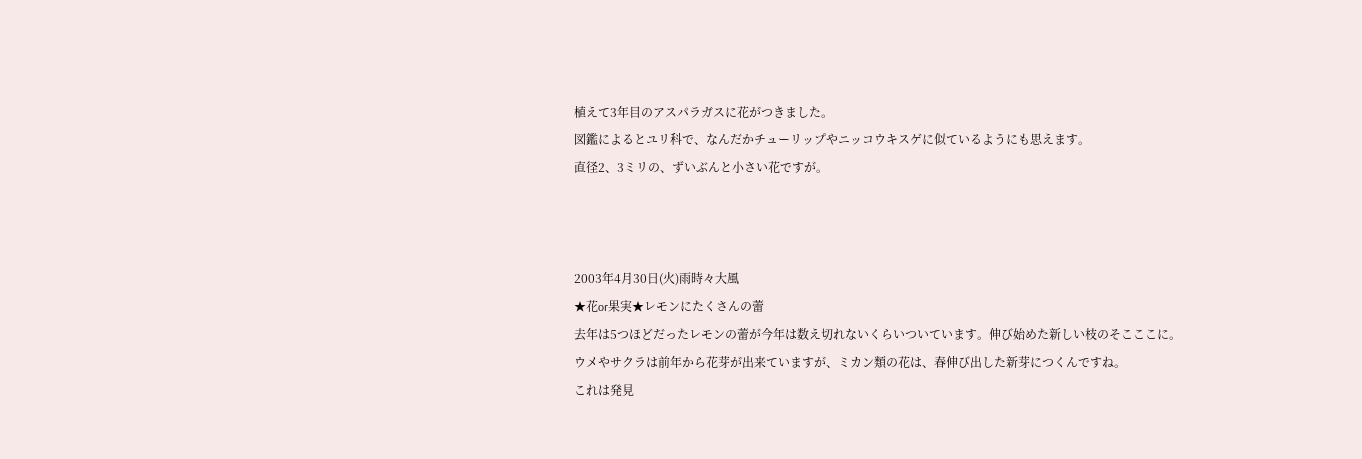植えて3年目のアスパラガスに花がつきました。
図鑑によるとユリ科で、なんだかチューリップやニッコウキスゲに似ているようにも思えます。
直径2、3ミリの、ずいぶんと小さい花ですが。



2003年4月30日(火)雨時々大風
★花or果実★レモンにたくさんの蕾
去年は5つほどだったレモンの蕾が今年は数え切れないくらいついています。伸び始めた新しい枝のそこここに。
ウメやサクラは前年から花芽が出来ていますが、ミカン類の花は、春伸び出した新芽につくんですね。
これは発見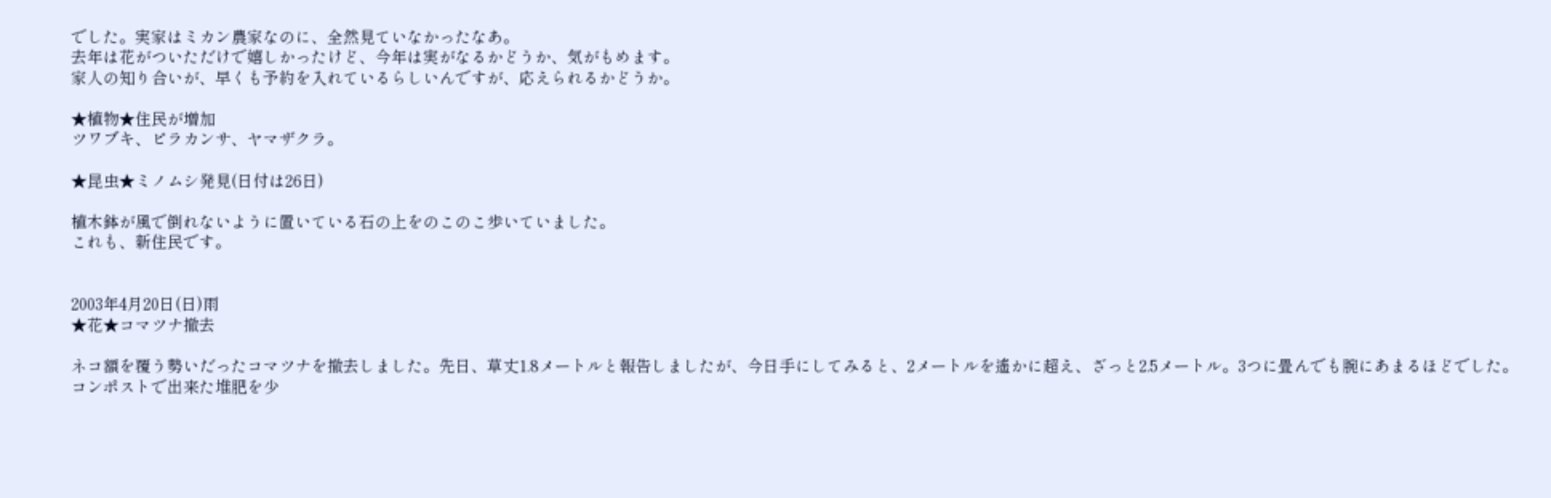でした。実家はミカン農家なのに、全然見ていなかったなあ。
去年は花がついただけで嬉しかったけど、今年は実がなるかどうか、気がもめます。
家人の知り合いが、早くも予約を入れているらしいんですが、応えられるかどうか。

★植物★住民が増加
ツワブキ、ピラカンサ、ヤマザクラ。

★昆虫★ミノムシ発見(日付は26日)

植木鉢が風で倒れないように置いている石の上をのこのこ歩いていました。
これも、新住民です。


2003年4月20日(日)雨
★花★コマツナ撤去

ネコ額を覆う勢いだったコマツナを撤去しました。先日、草丈1.8メートルと報告しましたが、今日手にしてみると、2メートルを遙かに超え、ざっと2.5メートル。3つに畳んでも腕にあまるほどでした。コンポストで出来た堆肥を少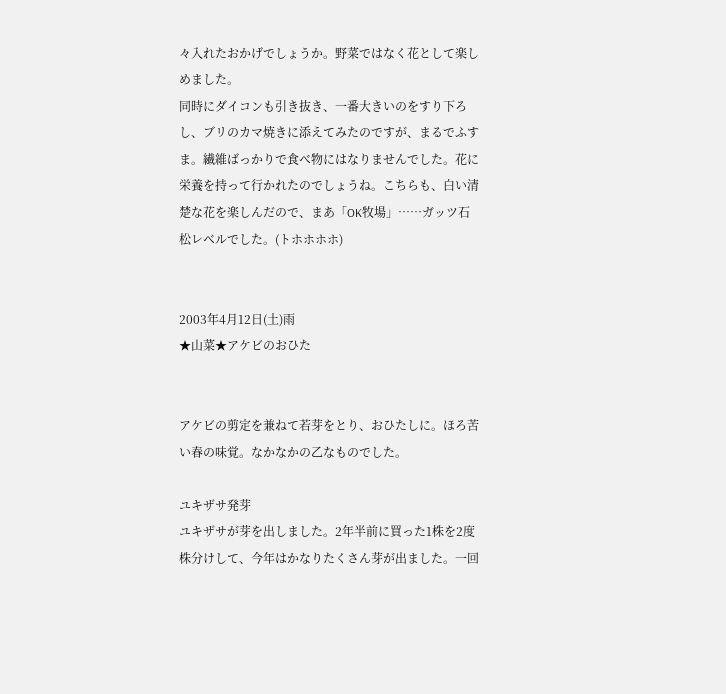々入れたおかげでしょうか。野菜ではなく花として楽しめました。
同時にダイコンも引き抜き、一番大きいのをすり下ろし、ブリのカマ焼きに添えてみたのですが、まるでふすま。繊維ばっかりで食べ物にはなりませんでした。花に栄養を持って行かれたのでしょうね。こちらも、白い清楚な花を楽しんだので、まあ「OK牧場」……ガッツ石松レベルでした。(トホホホホ)


2003年4月12日(土)雨
★山菜★アケビのおひた


アケビの剪定を兼ねて若芽をとり、おひたしに。ほろ苦い春の味覚。なかなかの乙なものでした。

ユキザサ発芽
ユキザサが芽を出しました。2年半前に買った1株を2度株分けして、今年はかなりたくさん芽が出ました。一回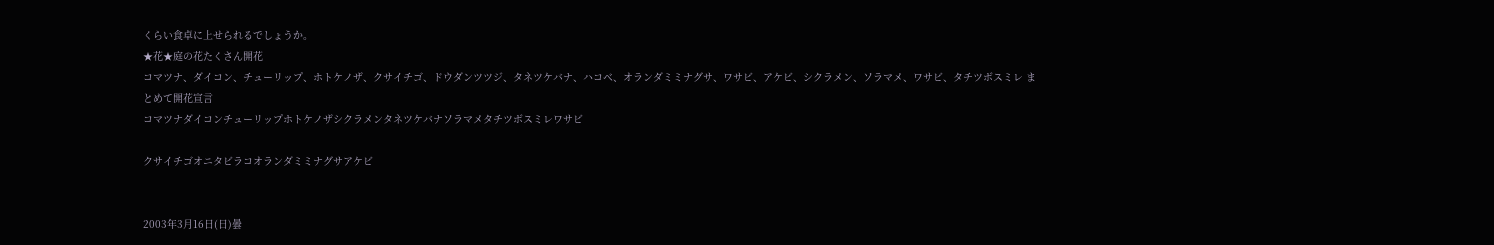くらい食卓に上せられるでしょうか。
★花★庭の花たくさん開花
コマツナ、ダイコン、チューリップ、ホトケノザ、クサイチゴ、ドウダンツツジ、タネツケバナ、ハコベ、オランダミミナグサ、ワサビ、アケビ、シクラメン、ソラマメ、ワサビ、タチツボスミレ まとめて開花宣言
コマツナダイコンチューリップホトケノザシクラメンタネツケバナソラマメタチツボスミレワサビ

クサイチゴオニタビラコオランダミミナグサアケビ


2003年3月16日(日)曇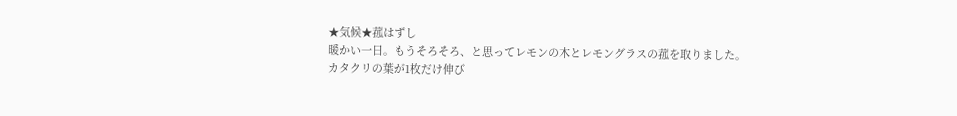★気候★菰はずし
暖かい一日。もうそろそろ、と思ってレモンの木とレモングラスの菰を取りました。
カタクリの葉が1枚だけ伸び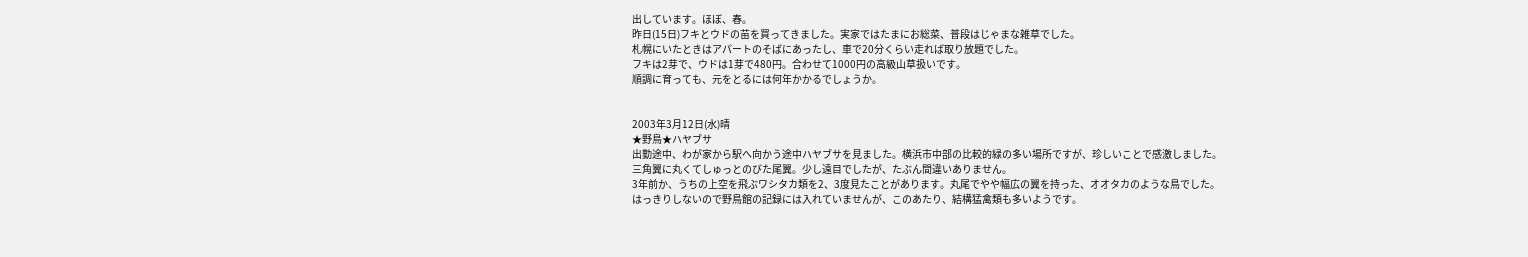出しています。ほぼ、春。
昨日(15日)フキとウドの苗を買ってきました。実家ではたまにお総菜、普段はじゃまな雑草でした。
札幌にいたときはアパートのそばにあったし、車で20分くらい走れば取り放題でした。
フキは2芽で、ウドは1芽で480円。合わせて1000円の高級山草扱いです。
順調に育っても、元をとるには何年かかるでしょうか。


2003年3月12日(水)晴
★野鳥★ハヤブサ
出勤途中、わが家から駅へ向かう途中ハヤブサを見ました。横浜市中部の比較的緑の多い場所ですが、珍しいことで感激しました。
三角翼に丸くてしゅっとのびた尾翼。少し遠目でしたが、たぶん間違いありません。
3年前か、うちの上空を飛ぶワシタカ類を2、3度見たことがあります。丸尾でやや幅広の翼を持った、オオタカのような鳥でした。
はっきりしないので野鳥館の記録には入れていませんが、このあたり、結構猛禽類も多いようです。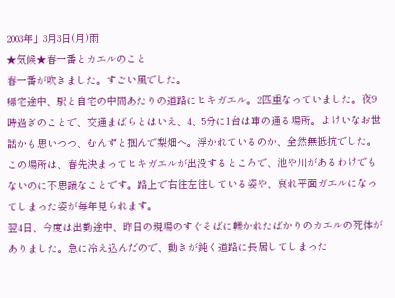2003年」3月3日(月)雨
★気候★春一番とカエルのこと
春一番が吹きました。すごい風でした。
帰宅途中、駅と自宅の中間あたりの道路にヒキガエル。2匹重なっていました。夜9時過ぎのことで、交通まばらとはいえ、4、5分に1台は車の通る場所。よけいなお世話かも思いつつ、むんずと掴んで梨畑へ。浮かれているのか、全然無抵抗でした。
この場所は、春先決まってヒキガエルが出没するところで、池や川があるわけでもないのに不思議なことです。路上で右往左往している姿や、哀れ平面ガエルになってしまった姿が毎年見られます。
翌4日、今度は出勤途中、昨日の現場のすぐそばに轢かれたばかりのカエルの死体がありました。急に冷え込んだので、動きが鈍く道路に長居してしまった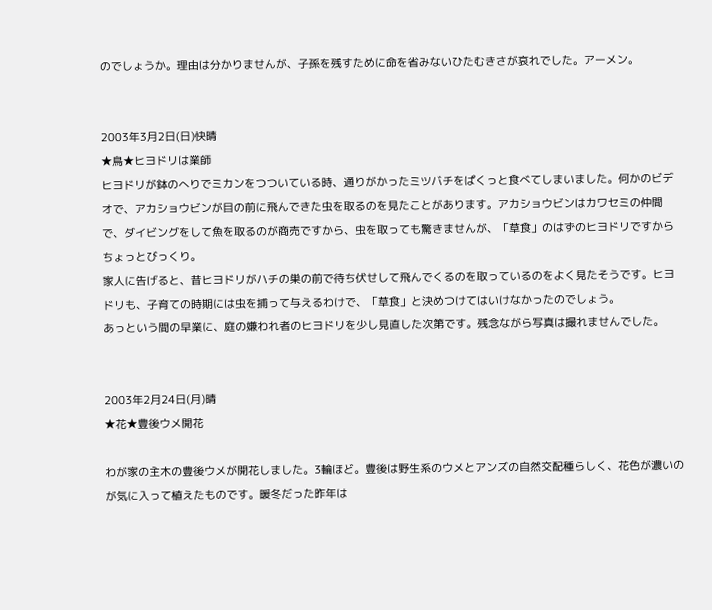のでしょうか。理由は分かりませんが、子孫を残すために命を省みないひたむきさが哀れでした。アーメン。


2003年3月2日(日)快晴
★鳥★ヒヨドリは業師
ヒヨドリが鉢のへりでミカンをつついている時、通りがかったミツバチをぱくっと食べてしまいました。何かのビデオで、アカショウビンが目の前に飛んできた虫を取るのを見たことがあります。アカショウビンはカワセミの仲間で、ダイビングをして魚を取るのが商売ですから、虫を取っても驚きませんが、「草食」のはずのヒヨドリですからちょっとびっくり。
家人に告げると、昔ヒヨドリがハチの巣の前で待ち伏せして飛んでくるのを取っているのをよく見たそうです。ヒヨドリも、子育ての時期には虫を捕って与えるわけで、「草食」と決めつけてはいけなかったのでしょう。
あっという間の早業に、庭の嫌われ者のヒヨドリを少し見直した次第です。残念ながら写真は撮れませんでした。


2003年2月24日(月)晴
★花★豊後ウメ開花

わが家の主木の豊後ウメが開花しました。3輪ほど。豊後は野生系のウメとアンズの自然交配種らしく、花色が濃いのが気に入って植えたものです。暖冬だった昨年は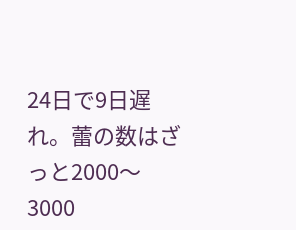24日で9日遅れ。蕾の数はざっと2000〜3000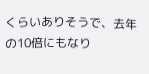くらいありそうで、去年の10倍にもなり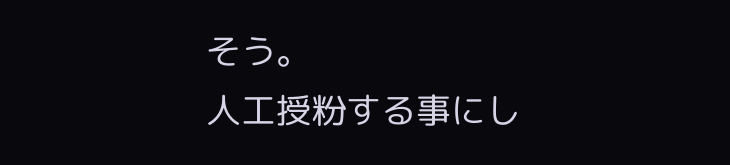そう。
人工授粉する事にし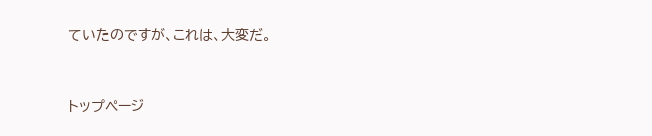ていたのですが、これは、大変だ。


トップページ